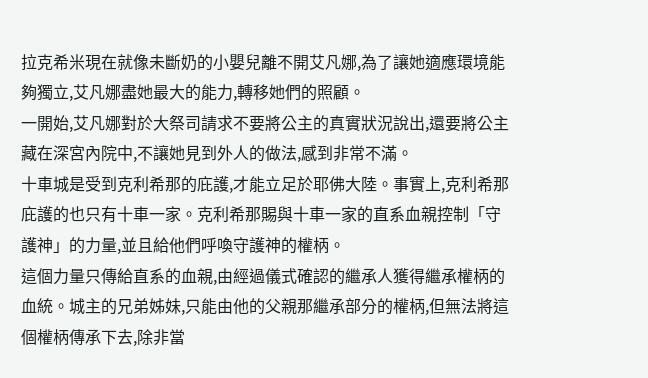拉克希米現在就像未斷奶的小嬰兒離不開艾凡娜,為了讓她適應環境能夠獨立,艾凡娜盡她最大的能力,轉移她們的照顧。
一開始,艾凡娜對於大祭司請求不要將公主的真實狀況說出,還要將公主藏在深宮內院中,不讓她見到外人的做法,感到非常不滿。
十車城是受到克利希那的庇護,才能立足於耶佛大陸。事實上,克利希那庇護的也只有十車一家。克利希那賜與十車一家的直系血親控制「守護神」的力量,並且給他們呼喚守護神的權柄。
這個力量只傳給直系的血親,由經過儀式確認的繼承人獲得繼承權柄的血統。城主的兄弟姊妹,只能由他的父親那繼承部分的權柄,但無法將這個權柄傳承下去,除非當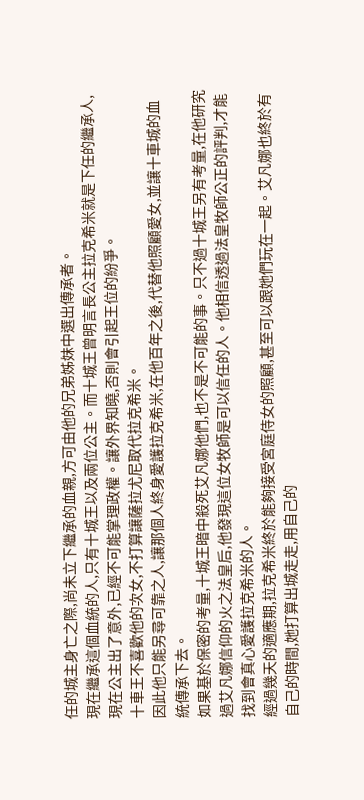任的城主身亡之際,尚未立下繼承的血親,方可由他的兄弟姊妹中選出傳承者。
現在繼承這個血統的人,只有十城王以及兩位公主。而十城王曾明言長公主拉克希米就是下任的繼承人,現在公主出了意外,已經不可能掌理政權。讓外界知曉,否則會引起王位的紛爭。
十車王不喜歡他的次女,不打算讓薩拉尤尼取代拉克希米。
因此他只能另尋可靠之人,讓那個人終身愛護拉克希米,在他百年之後,代替他照顧愛女,並讓十車城的血統傳承下去。
如果基於保密的考量,十城王暗中殺死艾凡娜他們,也不是不可能的事。只不過十城王另有考量,在他研究過艾凡娜信仰的火之法皇后,他發現這位女牧師是可以信任的人。他相信透過法皇牧師公正的評判,才能找到會真心愛護拉克希米的人。
經過幾天的適應期,拉克希米終於能夠接受宮庭侍女的照顧,甚至可以跟她們玩在一起。艾凡娜也終於有自己的時間,她打算出城走走,用自己的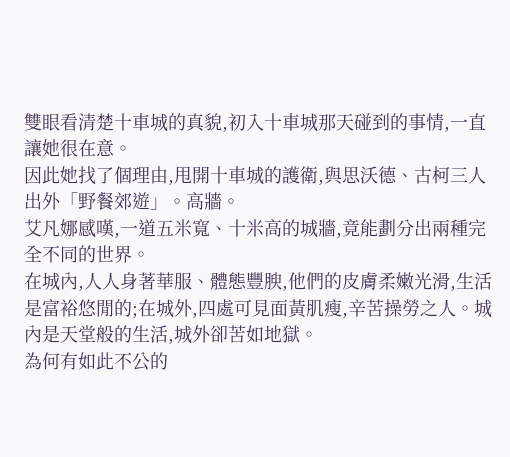雙眼看清楚十車城的真貌,初入十車城那天碰到的事情,一直讓她很在意。
因此她找了個理由,甩開十車城的護衛,與思沃德、古柯三人出外「野餐郊遊」。高牆。
艾凡娜感嘆,一道五米寬、十米高的城牆,竟能劃分出兩種完全不同的世界。
在城內,人人身著華服、體態豐腴,他們的皮膚柔嫩光滑,生活是富裕悠閒的;在城外,四處可見面黃肌瘦,辛苦操勞之人。城內是天堂般的生活,城外卻苦如地獄。
為何有如此不公的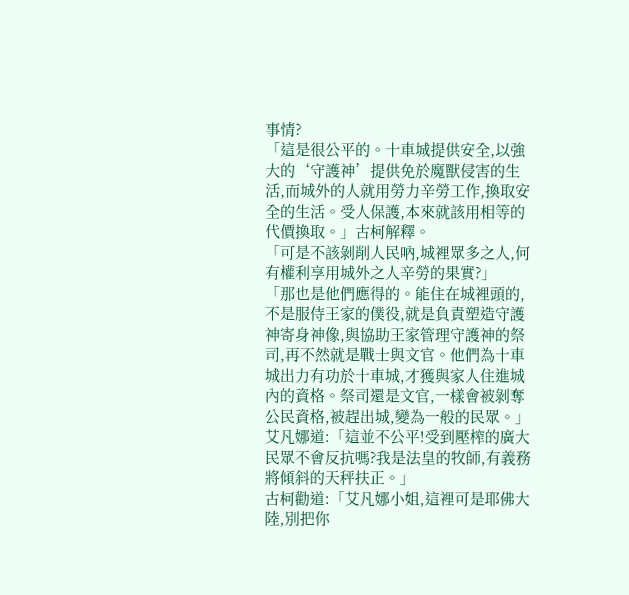事情?
「這是很公平的。十車城提供安全,以強大的‘守護神’提供免於魔獸侵害的生活,而城外的人就用勞力辛勞工作,換取安全的生活。受人保護,本來就該用相等的代價換取。」古柯解釋。
「可是不該剝削人民吶,城裡眾多之人,何有權利享用城外之人辛勞的果實?」
「那也是他們應得的。能住在城裡頭的,不是服侍王家的僕役,就是負責塑造守護神寄身神像,與協助王家管理守護神的祭司,再不然就是戰士與文官。他們為十車城出力有功於十車城,才獲與家人住進城內的資格。祭司還是文官,一樣會被剝奪公民資格,被趕出城,變為一般的民眾。」
艾凡娜道:「這並不公平!受到壓榨的廣大民眾不會反抗嗎?我是法皇的牧師,有義務將傾斜的天秤扶正。」
古柯勸道:「艾凡娜小姐,這裡可是耶佛大陸,別把你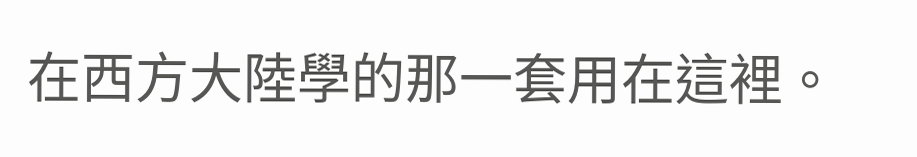在西方大陸學的那一套用在這裡。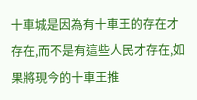十車城是因為有十車王的存在才存在,而不是有這些人民才存在,如果將現今的十車王推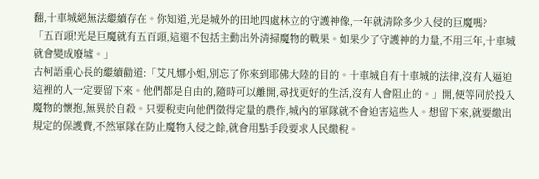翻,十車城絕無法繼續存在。你知道,光是城外的田地四處林立的守護神像,一年就清除多少入侵的巨魔嗎?
「五百頭!光是巨魔就有五百頭,這還不包括主動出外清掃魔物的戰果。如果少了守護神的力量,不用三年,十車城就會變成廢墟。」
古柯語重心長的繼續勸道:「艾凡娜小姐,別忘了你來到耶佛大陸的目的。十車城自有十車城的法律,沒有人逼迫這裡的人一定要留下來。他們都是自由的,隨時可以離開,尋找更好的生活,沒有人會阻止的。」開,便等同於投入魔物的懷抱,無異於自殺。只要稅吏向他們徵得定量的農作,城內的軍隊就不會迫害這些人。想留下來,就要繳出規定的保護費,不然軍隊在防止魔物入侵之餘,就會用點手段要求人民繳稅。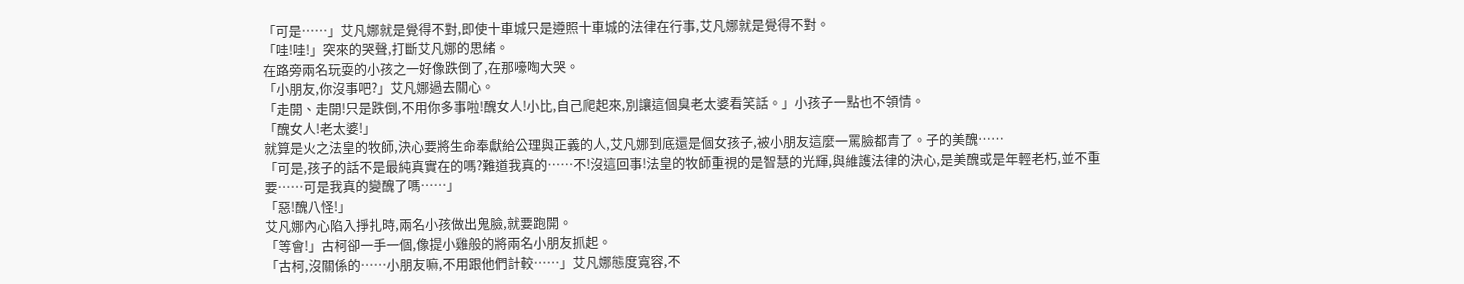「可是……」艾凡娜就是覺得不對,即使十車城只是遵照十車城的法律在行事,艾凡娜就是覺得不對。
「哇!哇!」突來的哭聲,打斷艾凡娜的思緒。
在路旁兩名玩耍的小孩之一好像跌倒了,在那嚎啕大哭。
「小朋友,你沒事吧?」艾凡娜過去關心。
「走開、走開!只是跌倒,不用你多事啦!醜女人!小比,自己爬起來,別讓這個臭老太婆看笑話。」小孩子一點也不領情。
「醜女人!老太婆!」
就算是火之法皇的牧師,決心要將生命奉獻給公理與正義的人,艾凡娜到底還是個女孩子,被小朋友這麼一罵臉都青了。子的美醜……
「可是,孩子的話不是最純真實在的嗎?難道我真的……不!沒這回事!法皇的牧師重視的是智慧的光輝,與維護法律的決心,是美醜或是年輕老朽,並不重要……可是我真的變醜了嗎……」
「惡!醜八怪!」
艾凡娜內心陷入掙扎時,兩名小孩做出鬼臉,就要跑開。
「等會!」古柯卻一手一個,像提小雞般的將兩名小朋友抓起。
「古柯,沒關係的……小朋友嘛,不用跟他們計較……」艾凡娜態度寬容,不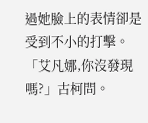過她臉上的表情卻是受到不小的打擊。
「艾凡娜,你沒發現嗎?」古柯問。